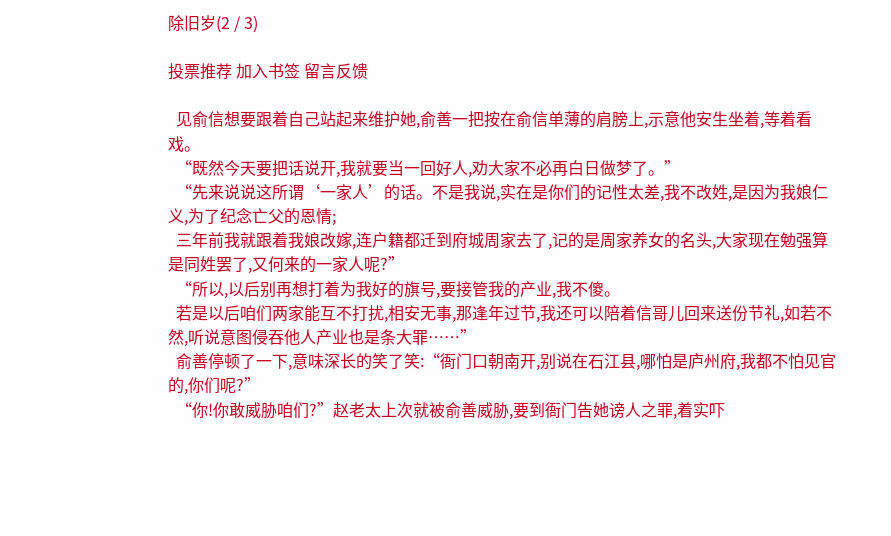除旧岁(2 / 3)

投票推荐 加入书签 留言反馈

  见俞信想要跟着自己站起来维护她,俞善一把按在俞信单薄的肩膀上,示意他安生坐着,等着看戏。
  “既然今天要把话说开,我就要当一回好人,劝大家不必再白日做梦了。”
  “先来说说这所谓‘一家人’的话。不是我说,实在是你们的记性太差,我不改姓,是因为我娘仁义,为了纪念亡父的恩情;
  三年前我就跟着我娘改嫁,连户籍都迁到府城周家去了,记的是周家养女的名头,大家现在勉强算是同姓罢了,又何来的一家人呢?”
  “所以,以后别再想打着为我好的旗号,要接管我的产业,我不傻。
  若是以后咱们两家能互不打扰,相安无事,那逢年过节,我还可以陪着信哥儿回来送份节礼,如若不然,听说意图侵吞他人产业也是条大罪……”
  俞善停顿了一下,意味深长的笑了笑:“衙门口朝南开,别说在石江县,哪怕是庐州府,我都不怕见官的,你们呢?”
  “你!你敢威胁咱们?”赵老太上次就被俞善威胁,要到衙门告她谤人之罪,着实吓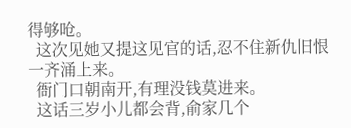得够呛。
  这次见她又提这见官的话,忍不住新仇旧恨一齐涌上来。
  衙门口朝南开,有理没钱莫进来。
  这话三岁小儿都会背,俞家几个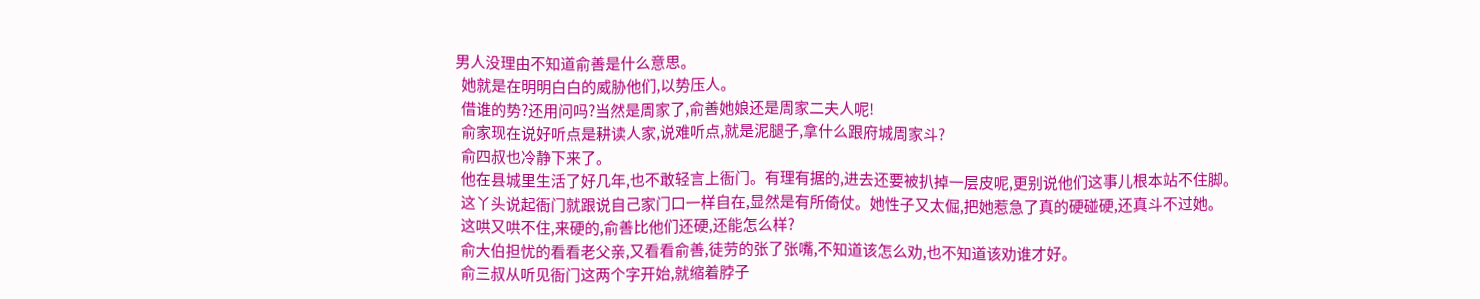男人没理由不知道俞善是什么意思。
  她就是在明明白白的威胁他们,以势压人。
  借谁的势?还用问吗?当然是周家了,俞善她娘还是周家二夫人呢!
  俞家现在说好听点是耕读人家,说难听点,就是泥腿子,拿什么跟府城周家斗?
  俞四叔也冷静下来了。
  他在县城里生活了好几年,也不敢轻言上衙门。有理有据的,进去还要被扒掉一层皮呢,更别说他们这事儿根本站不住脚。
  这丫头说起衙门就跟说自己家门口一样自在,显然是有所倚仗。她性子又太倔,把她惹急了真的硬碰硬,还真斗不过她。
  这哄又哄不住,来硬的,俞善比他们还硬,还能怎么样?
  俞大伯担忧的看看老父亲,又看看俞善,徒劳的张了张嘴,不知道该怎么劝,也不知道该劝谁才好。
  俞三叔从听见衙门这两个字开始,就缩着脖子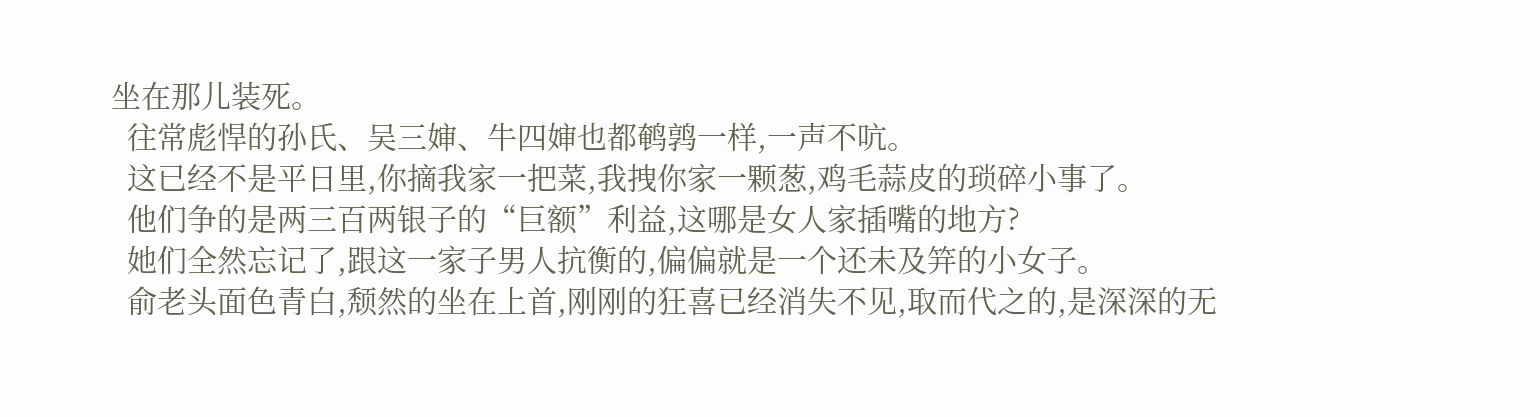坐在那儿装死。
  往常彪悍的孙氏、吴三婶、牛四婶也都鹌鹑一样,一声不吭。
  这已经不是平日里,你摘我家一把菜,我拽你家一颗葱,鸡毛蒜皮的琐碎小事了。
  他们争的是两三百两银子的“巨额”利益,这哪是女人家插嘴的地方?
  她们全然忘记了,跟这一家子男人抗衡的,偏偏就是一个还未及笄的小女子。
  俞老头面色青白,颓然的坐在上首,刚刚的狂喜已经消失不见,取而代之的,是深深的无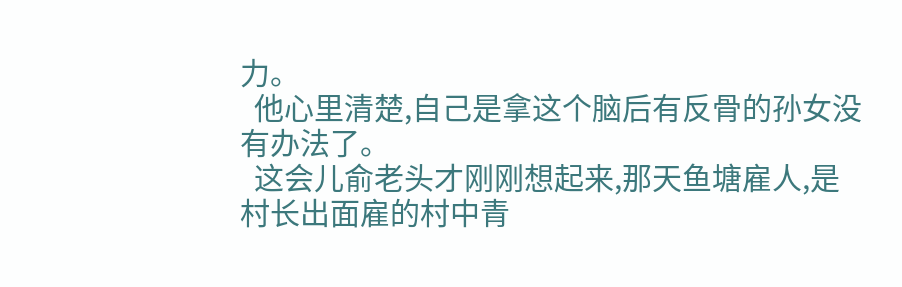力。
  他心里清楚,自己是拿这个脑后有反骨的孙女没有办法了。
  这会儿俞老头才刚刚想起来,那天鱼塘雇人,是村长出面雇的村中青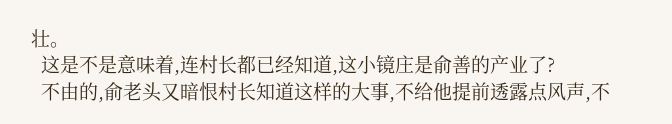壮。
  这是不是意味着,连村长都已经知道,这小镜庄是俞善的产业了?
  不由的,俞老头又暗恨村长知道这样的大事,不给他提前透露点风声,不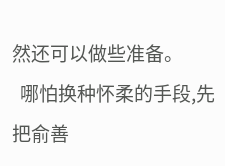然还可以做些准备。
  哪怕换种怀柔的手段,先把俞善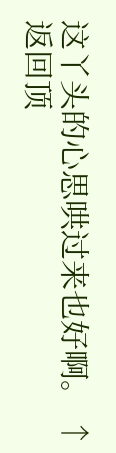这丫头的心思哄过来也好啊。 ↑返回顶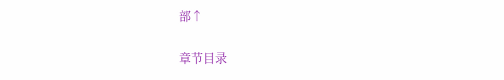部↑

章节目录